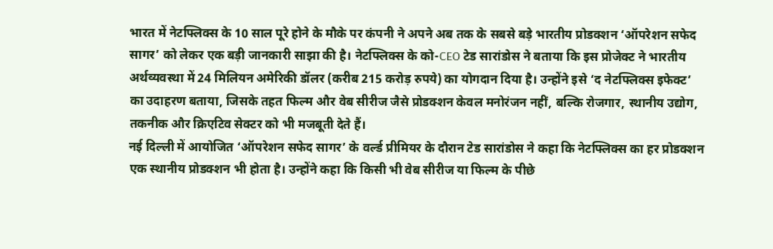भारत में नेटफ्लिक्स के 10 साल पूरे होने के मौके पर कंपनी ने अपने अब तक के सबसे बड़े भारतीय प्रोडक्शन ‘ऑपरेशन सफेद सागर’ को लेकर एक बड़ी जानकारी साझा की है। नेटफ्लिक्स के को-CEO टेड सारांडोस ने बताया कि इस प्रोजेक्ट ने भारतीय अर्थव्यवस्था में 24 मिलियन अमेरिकी डॉलर (करीब 215 करोड़ रुपये) का योगदान दिया है। उन्होंने इसे ‘द नेटफ्लिक्स इफेक्ट’ का उदाहरण बताया, जिसके तहत फिल्म और वेब सीरीज जैसे प्रोडक्शन केवल मनोरंजन नहीं, बल्कि रोजगार, स्थानीय उद्योग, तकनीक और क्रिएटिव सेक्टर को भी मजबूती देते हैं।
नई दिल्ली में आयोजित ‘ऑपरेशन सफेद सागर’ के वर्ल्ड प्रीमियर के दौरान टेड सारांडोस ने कहा कि नेटफ्लिक्स का हर प्रोडक्शन एक स्थानीय प्रोडक्शन भी होता है। उन्होंने कहा कि किसी भी वेब सीरीज या फिल्म के पीछे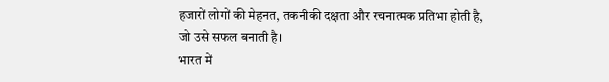हजारों लोगों की मेहनत, तकनीकी दक्षता और रचनात्मक प्रतिभा होती है, जो उसे सफल बनाती है।
भारत में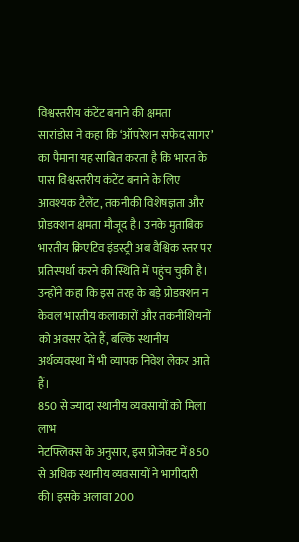विश्वस्तरीय कंटेंट बनाने की क्षमता
सारांडोस ने कहा कि ‘ऑपरेशन सफेद सागर’ का पैमाना यह साबित करता है कि भारत के पास विश्वस्तरीय कंटेंट बनाने के लिए आवश्यक टैलेंट, तकनीकी विशेषज्ञता और प्रोडक्शन क्षमता मौजूद है। उनके मुताबिक भारतीय क्रिएटिव इंडस्ट्री अब वैश्विक स्तर पर प्रतिस्पर्धा करने की स्थिति में पहुंच चुकी है।
उन्होंने कहा कि इस तरह के बड़े प्रोडक्शन न केवल भारतीय कलाकारों और तकनीशियनों को अवसर देते हैं, बल्कि स्थानीय अर्थव्यवस्था में भी व्यापक निवेश लेकर आते हैं।
850 से ज्यादा स्थानीय व्यवसायों को मिला लाभ
नेटफ्लिक्स के अनुसार, इस प्रोजेक्ट में 850 से अधिक स्थानीय व्यवसायों ने भागीदारी की। इसके अलावा 200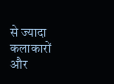से ज्यादा कलाकारों और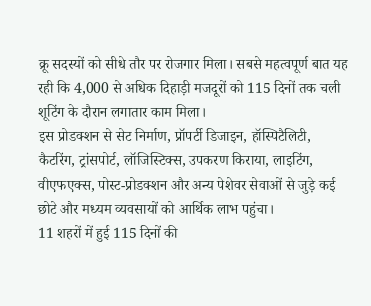क्रू सदस्यों को सीधे तौर पर रोजगार मिला। सबसे महत्वपूर्ण बात यह रही कि 4,000 से अधिक दिहाड़ी मजदूरों को 115 दिनों तक चली शूटिंग के दौरान लगातार काम मिला।
इस प्रोडक्शन से सेट निर्माण, प्रॉपर्टी डिजाइन, हॉस्पिटैलिटी, कैटरिंग, ट्रांसपोर्ट, लॉजिस्टिक्स, उपकरण किराया, लाइटिंग, वीएफएक्स, पोस्ट-प्रोडक्शन और अन्य पेशेवर सेवाओं से जुड़े कई छोटे और मध्यम व्यवसायों को आर्थिक लाभ पहुंचा।
11 शहरों में हुई 115 दिनों की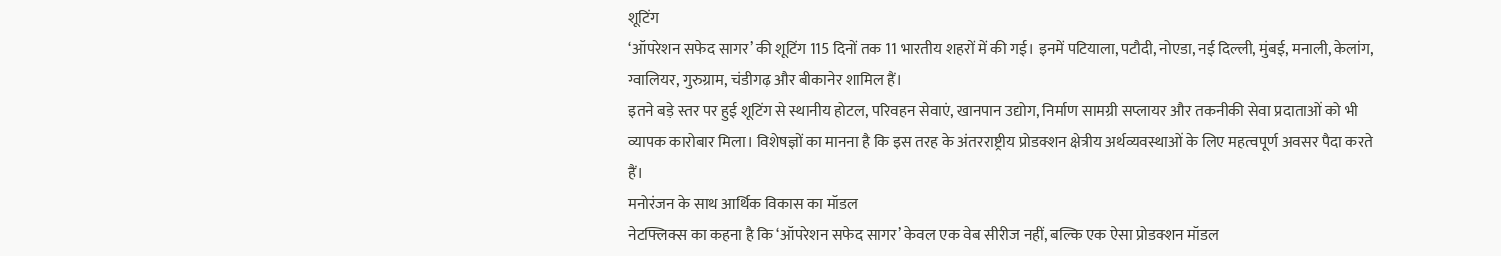शूटिंग
‘ऑपरेशन सफेद सागर’ की शूटिंग 115 दिनों तक 11 भारतीय शहरों में की गई। इनमें पटियाला, पटौदी, नोएडा, नई दिल्ली, मुंबई, मनाली, केलांग, ग्वालियर, गुरुग्राम, चंडीगढ़ और बीकानेर शामिल हैं।
इतने बड़े स्तर पर हुई शूटिंग से स्थानीय होटल, परिवहन सेवाएं, खानपान उद्योग, निर्माण सामग्री सप्लायर और तकनीकी सेवा प्रदाताओं को भी व्यापक कारोबार मिला। विशेषज्ञों का मानना है कि इस तरह के अंतरराष्ट्रीय प्रोडक्शन क्षेत्रीय अर्थव्यवस्थाओं के लिए महत्वपूर्ण अवसर पैदा करते हैं।
मनोरंजन के साथ आर्थिक विकास का मॉडल
नेटफ्लिक्स का कहना है कि ‘ऑपरेशन सफेद सागर’ केवल एक वेब सीरीज नहीं, बल्कि एक ऐसा प्रोडक्शन मॉडल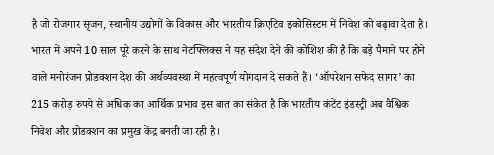है जो रोजगार सृजन, स्थानीय उद्योगों के विकास और भारतीय क्रिएटिव इकोसिस्टम में निवेश को बढ़ावा देता है।
भारत में अपने 10 साल पूरे करने के साथ नेटफ्लिक्स ने यह संदेश देने की कोशिश की है कि बड़े पैमाने पर होने वाले मनोरंजन प्रोडक्शन देश की अर्थव्यवस्था में महत्वपूर्ण योगदान दे सकते हैं। ‘ऑपरेशन सफेद सागर’ का 215 करोड़ रुपये से अधिक का आर्थिक प्रभाव इस बात का संकेत है कि भारतीय कंटेंट इंडस्ट्री अब वैश्विक निवेश और प्रोडक्शन का प्रमुख केंद्र बनती जा रही है।